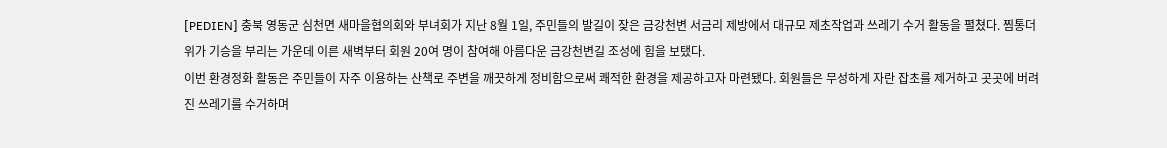[PEDIEN] 충북 영동군 심천면 새마을협의회와 부녀회가 지난 8월 1일, 주민들의 발길이 잦은 금강천변 서금리 제방에서 대규모 제초작업과 쓰레기 수거 활동을 펼쳤다. 찜통더위가 기승을 부리는 가운데 이른 새벽부터 회원 20여 명이 참여해 아름다운 금강천변길 조성에 힘을 보탰다.
이번 환경정화 활동은 주민들이 자주 이용하는 산책로 주변을 깨끗하게 정비함으로써 쾌적한 환경을 제공하고자 마련됐다. 회원들은 무성하게 자란 잡초를 제거하고 곳곳에 버려진 쓰레기를 수거하며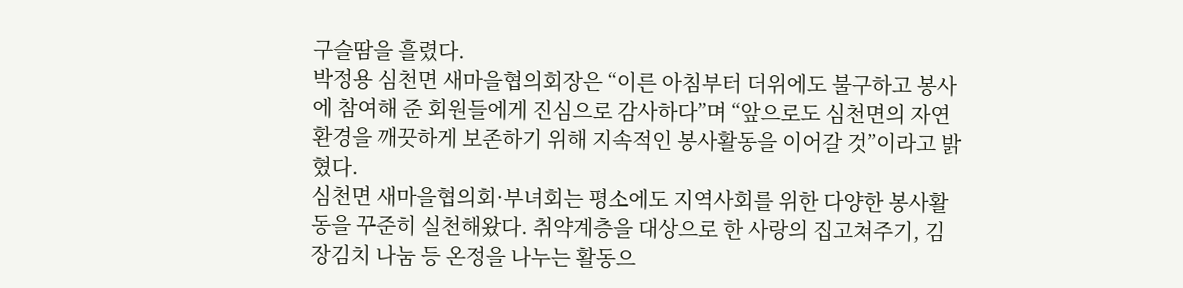구슬땀을 흘렸다.
박정용 심천면 새마을협의회장은 “이른 아침부터 더위에도 불구하고 봉사에 참여해 준 회원들에게 진심으로 감사하다”며 “앞으로도 심천면의 자연환경을 깨끗하게 보존하기 위해 지속적인 봉사활동을 이어갈 것”이라고 밝혔다.
심천면 새마을협의회·부녀회는 평소에도 지역사회를 위한 다양한 봉사활동을 꾸준히 실천해왔다. 취약계층을 대상으로 한 사랑의 집고쳐주기, 김장김치 나눔 등 온정을 나누는 활동으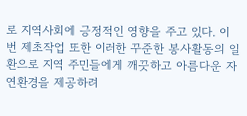로 지역사회에 긍정적인 영향을 주고 있다. 이번 제초작업 또한 이러한 꾸준한 봉사활동의 일환으로 지역 주민들에게 깨끗하고 아름다운 자연환경을 제공하려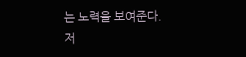는 노력을 보여준다.
저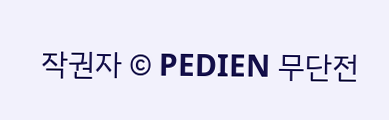작권자 © PEDIEN 무단전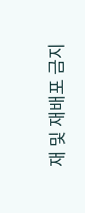재 및 재배포 금지